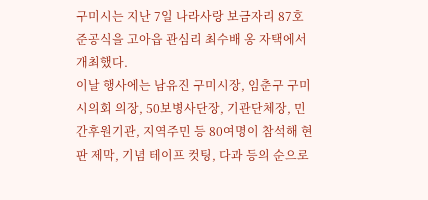구미시는 지난 7일 나라사랑 보금자리 87호 준공식을 고아읍 관심리 최수배 옹 자택에서 개최했다.
이날 행사에는 남유진 구미시장, 임춘구 구미시의회 의장, 50보병사단장, 기관단체장, 민간후원기관, 지역주민 등 80여명이 참석해 현판 제막, 기념 테이프 컷팅, 다과 등의 순으로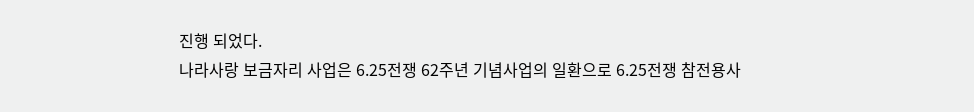진행 되었다.
나라사랑 보금자리 사업은 6.25전쟁 62주년 기념사업의 일환으로 6.25전쟁 참전용사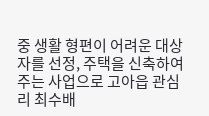중 생활 형편이 어려운 대상자를 선정, 주택을 신축하여 주는 사업으로 고아읍 관심리 최수배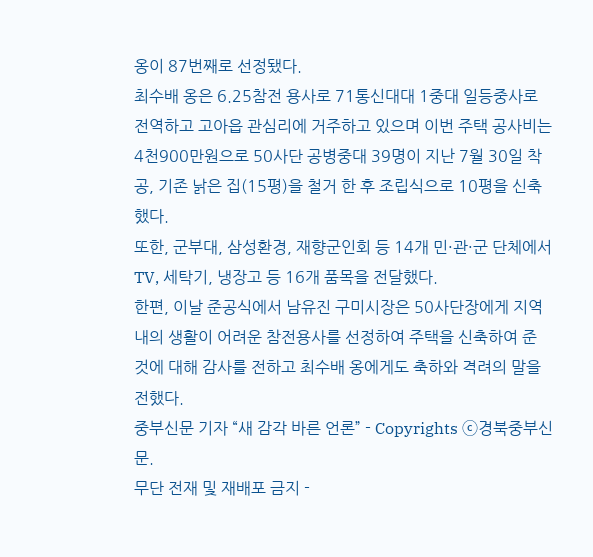옹이 87번째로 선정됐다.
최수배 옹은 6.25참전 용사로 71통신대대 1중대 일등중사로 전역하고 고아읍 관심리에 거주하고 있으며 이번 주택 공사비는 4천900만원으로 50사단 공병중대 39명이 지난 7월 30일 착공, 기존 낡은 집(15평)을 철거 한 후 조립식으로 10평을 신축했다.
또한, 군부대, 삼성환경, 재향군인회 등 14개 민·관·군 단체에서 TV, 세탁기, 냉장고 등 16개 품목을 전달했다.
한편, 이날 준공식에서 남유진 구미시장은 50사단장에게 지역 내의 생활이 어려운 참전용사를 선정하여 주택을 신축하여 준 것에 대해 감사를 전하고 최수배 옹에게도 축하와 격려의 말을 전했다.
중부신문 기자 “새 감각 바른 언론” - Copyrights ⓒ경북중부신문.
무단 전재 및 재배포 금지 -